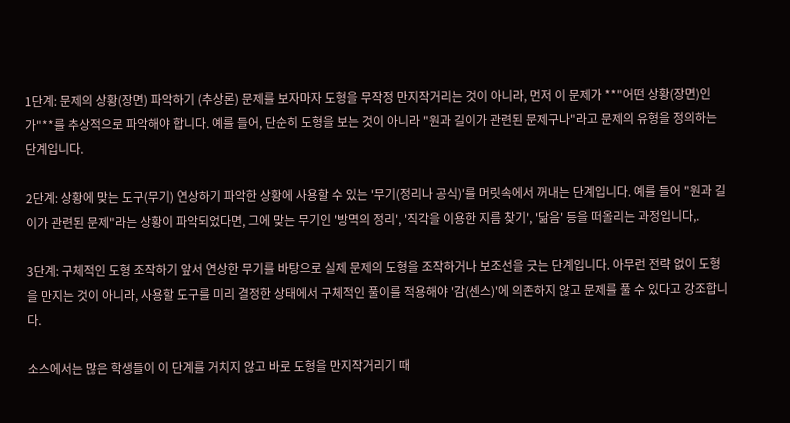1단계: 문제의 상황(장면) 파악하기 (추상론) 문제를 보자마자 도형을 무작정 만지작거리는 것이 아니라, 먼저 이 문제가 **"어떤 상황(장면)인가"**를 추상적으로 파악해야 합니다. 예를 들어, 단순히 도형을 보는 것이 아니라 "원과 길이가 관련된 문제구나"라고 문제의 유형을 정의하는 단계입니다.

2단계: 상황에 맞는 도구(무기) 연상하기 파악한 상황에 사용할 수 있는 '무기(정리나 공식)'를 머릿속에서 꺼내는 단계입니다. 예를 들어 "원과 길이가 관련된 문제"라는 상황이 파악되었다면, 그에 맞는 무기인 '방멱의 정리', '직각을 이용한 지름 찾기', '닮음' 등을 떠올리는 과정입니다,.

3단계: 구체적인 도형 조작하기 앞서 연상한 무기를 바탕으로 실제 문제의 도형을 조작하거나 보조선을 긋는 단계입니다. 아무런 전략 없이 도형을 만지는 것이 아니라, 사용할 도구를 미리 결정한 상태에서 구체적인 풀이를 적용해야 '감(센스)'에 의존하지 않고 문제를 풀 수 있다고 강조합니다.

소스에서는 많은 학생들이 이 단계를 거치지 않고 바로 도형을 만지작거리기 때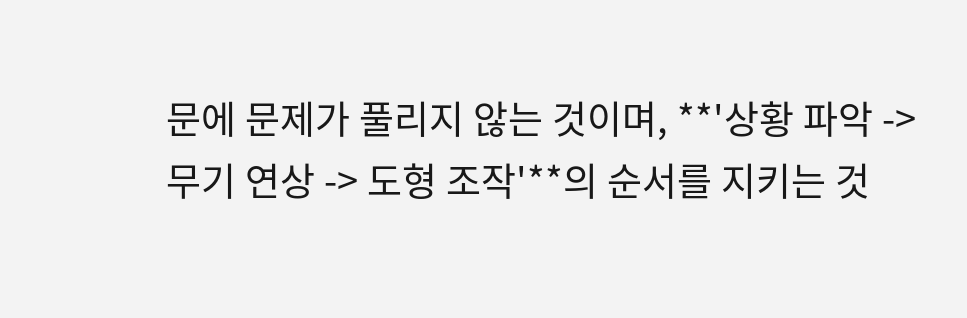문에 문제가 풀리지 않는 것이며, **'상황 파악 -> 무기 연상 -> 도형 조작'**의 순서를 지키는 것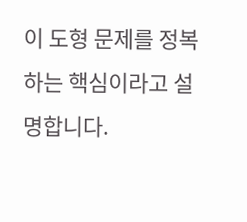이 도형 문제를 정복하는 핵심이라고 설명합니다.